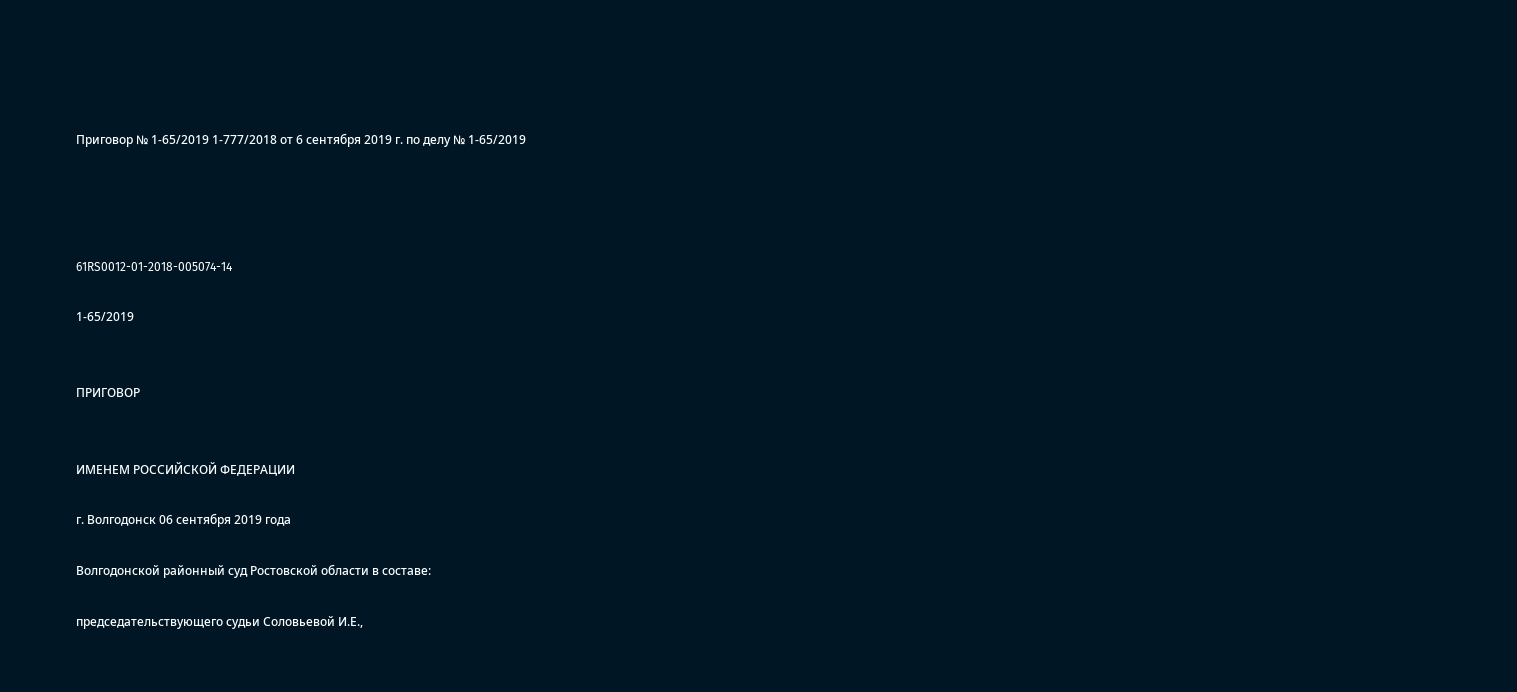Приговор № 1-65/2019 1-777/2018 от 6 сентября 2019 г. по делу № 1-65/2019




61RS0012-01-2018-005074-14

1-65/2019


ПРИГОВОР


ИМЕНЕМ РОССИЙСКОЙ ФЕДЕРАЦИИ

г. Волгодонск 06 сентября 2019 года

Волгодонской районный суд Ростовской области в составе:

председательствующего судьи Соловьевой И.Е.,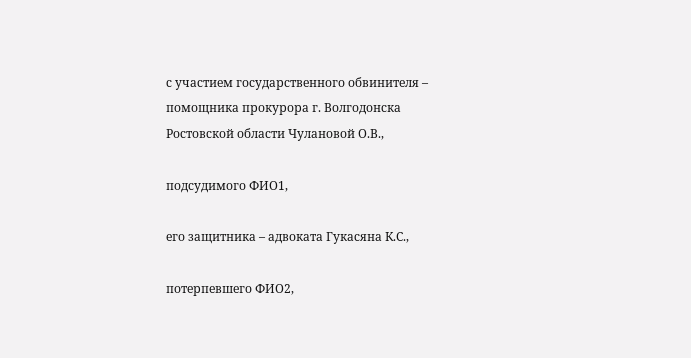с участием государственного обвинителя – помощника прокурора г. Волгодонска Ростовской области Чулановой О.В.,

подсудимого ФИО1,

его защитника – адвоката Гукасяна К.С.,

потерпевшего ФИО2,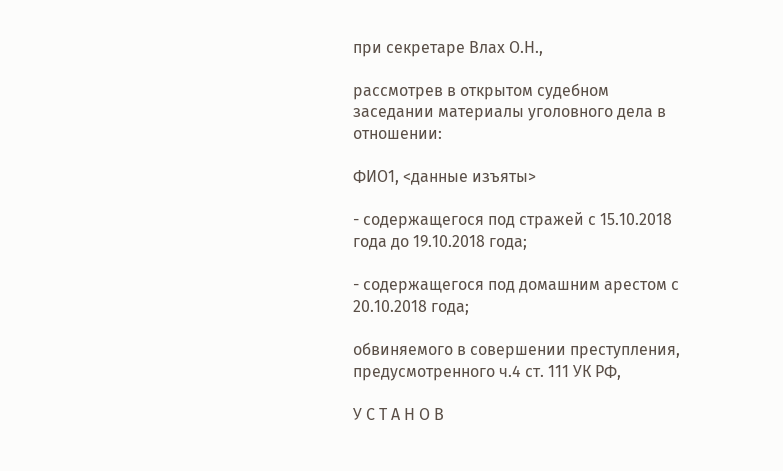при секретаре Влах О.Н.,

рассмотрев в открытом судебном заседании материалы уголовного дела в отношении:

ФИО1, <данные изъяты>

- содержащегося под стражей с 15.10.2018 года до 19.10.2018 года;

- содержащегося под домашним арестом с 20.10.2018 года;

обвиняемого в совершении преступления, предусмотренного ч.4 ст. 111 УК РФ,

У С Т А Н О В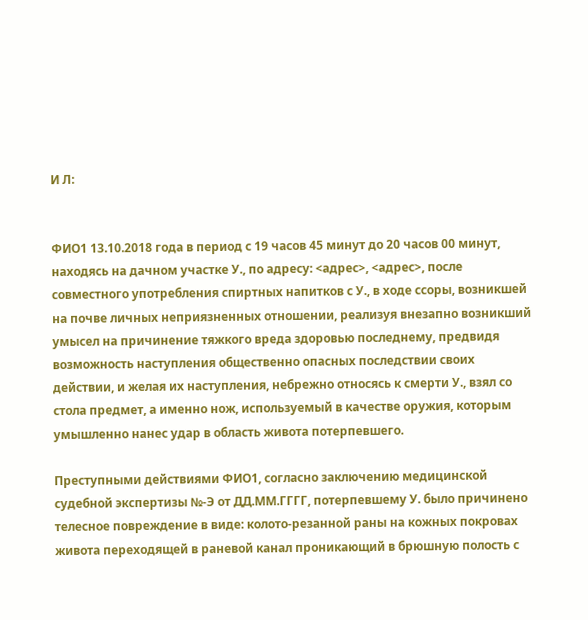И Л:


ФИО1 13.10.2018 года в период с 19 часов 45 минут до 20 часов 00 минут, находясь на дачном участке У., по адресу: <адрес>, <адрес>, после совместного употребления спиртных напитков с У., в ходе ссоры, возникшей на почве личных неприязненных отношении, реализуя внезапно возникший умысел на причинение тяжкого вреда здоровью последнему, предвидя возможность наступления общественно опасных последствии своих действии, и желая их наступления, небрежно относясь к смерти У., взял со стола предмет, а именно нож, используемый в качестве оружия, которым умышленно нанес удар в область живота потерпевшего.

Преступными действиями ФИО1, согласно заключению медицинской судебной экспертизы №-Э от ДД.ММ.ГГГГ, потерпевшему У. было причинено телесное повреждение в виде: колото-резанной раны на кожных покровах живота переходящей в раневой канал проникающий в брюшную полость с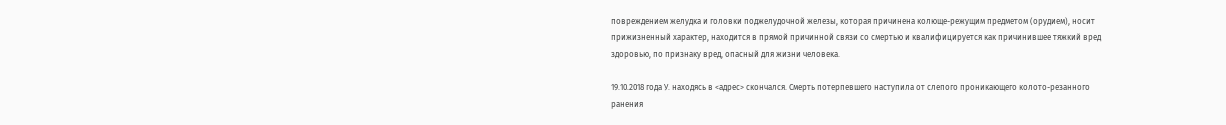повреждением желудка и головки поджелудочной железы, которая причинена колюще-режущим предметом (орудием), носит прижизненный характер, находится в прямой причинной связи со смертью и квалифицируется как причинившее тяжкий вред здоровью, по признаку вред, опасный для жизни человека.

19.10.2018 года У. находясь в <адрес> скончался. Смерть потерпевшего наступила от слепого проникающего колото-резанного ранения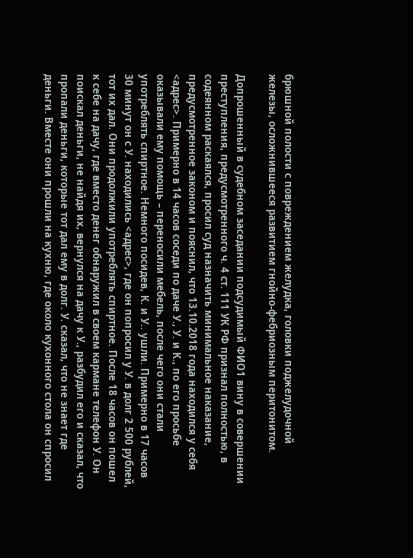брюшной полости с повреждением желудка, головки поджелудочной железы, осложнившееся развитием гнойно-фебриозным перитонитом.

Допрошенный в судебном заседании подсудимый ФИО1 вину в совершении преступления, предусмотренного ч. 4 ст. 111 УК РФ признал полностью, в содеянном раскаялся, просил суд назначить минимальное наказание, предусмотренное законом и пояснил, что 13.10.2018 года находился у себя <адрес>. Примерно в 14 часов соседи по даче У., У. и К., по его просьбе оказывали ему помощь – переносили мебель, после чего они стали употреблять спиртное. Немного посидев, К. и У.. ушли. Примерно в 17 часов 30 минут он с У. находились <адрес>, где он попросил у У. в долг 2 500 рублей, тот их дал. Они продолжили употреблять спиртное. После 18 часов он пошел к себе на дачу, где вместо денег обнаружил в своем кармане телефон У. Он поискал деньги, не найдя их, вернулся на дачу к У., разбудил его и сказал, что пропали деньги, которые тот дал ему в долг. У. сказал, что не знает где деньги. Вместе они прошли на кухню, где около кухонного стола он спросил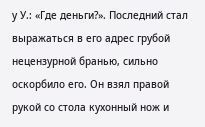у У.: «Где деньги?». Последний стал выражаться в его адрес грубой нецензурной бранью, сильно оскорбило его. Он взял правой рукой со стола кухонный нож и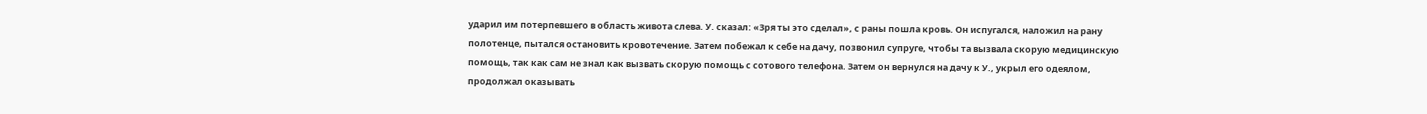ударил им потерпевшего в область живота слева. У. сказал: «Зря ты это сделал», с раны пошла кровь. Он испугался, наложил на рану полотенце, пытался остановить кровотечение. Затем побежал к себе на дачу, позвонил супруге, чтобы та вызвала скорую медицинскую помощь, так как сам не знал как вызвать скорую помощь с сотового телефона. Затем он вернулся на дачу к У., укрыл его одеялом, продолжал оказывать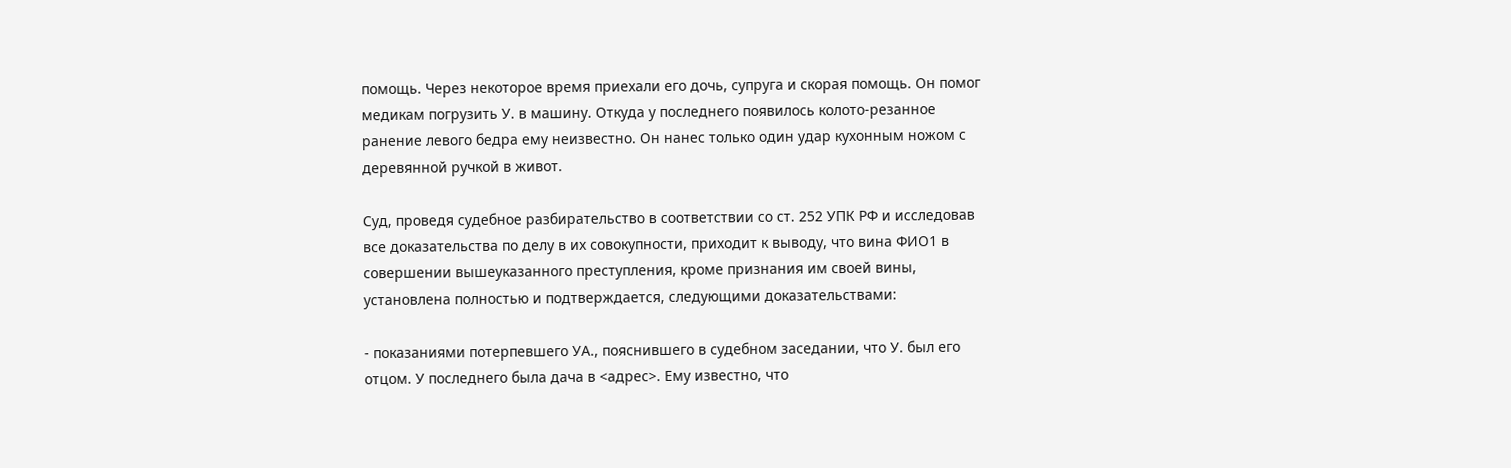помощь. Через некоторое время приехали его дочь, супруга и скорая помощь. Он помог медикам погрузить У. в машину. Откуда у последнего появилось колото-резанное ранение левого бедра ему неизвестно. Он нанес только один удар кухонным ножом с деревянной ручкой в живот.

Суд, проведя судебное разбирательство в соответствии со ст. 252 УПК РФ и исследовав все доказательства по делу в их совокупности, приходит к выводу, что вина ФИО1 в совершении вышеуказанного преступления, кроме признания им своей вины, установлена полностью и подтверждается, следующими доказательствами:

- показаниями потерпевшего УА., пояснившего в судебном заседании, что У. был его отцом. У последнего была дача в <адрес>. Ему известно, что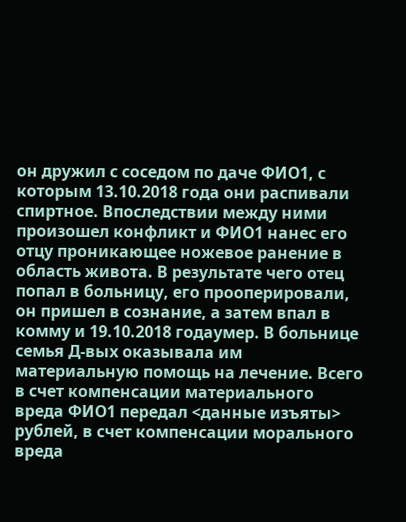он дружил с соседом по даче ФИО1, с которым 13.10.2018 года они распивали спиртное. Впоследствии между ними произошел конфликт и ФИО1 нанес его отцу проникающее ножевое ранение в область живота. В результате чего отец попал в больницу, его прооперировали, он пришел в сознание, а затем впал в комму и 19.10.2018 годаумер. В больнице семья Д-вых оказывала им материальную помощь на лечение. Всего в счет компенсации материального вреда ФИО1 передал <данные изъяты> рублей, в счет компенсации морального вреда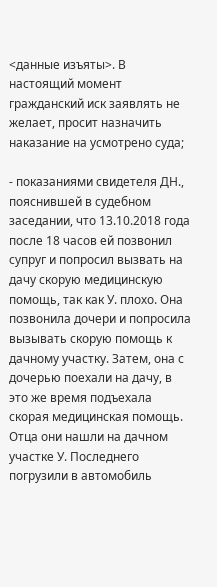<данные изъяты>. В настоящий момент гражданский иск заявлять не желает, просит назначить наказание на усмотрено суда;

- показаниями свидетеля ДН., пояснившей в судебном заседании, что 13.10.2018 года после 18 часов ей позвонил супруг и попросил вызвать на дачу скорую медицинскую помощь, так как У. плохо. Она позвонила дочери и попросила вызывать скорую помощь к дачному участку. Затем, она с дочерью поехали на дачу, в это же время подъехала скорая медицинская помощь. Отца они нашли на дачном участке У. Последнего погрузили в автомобиль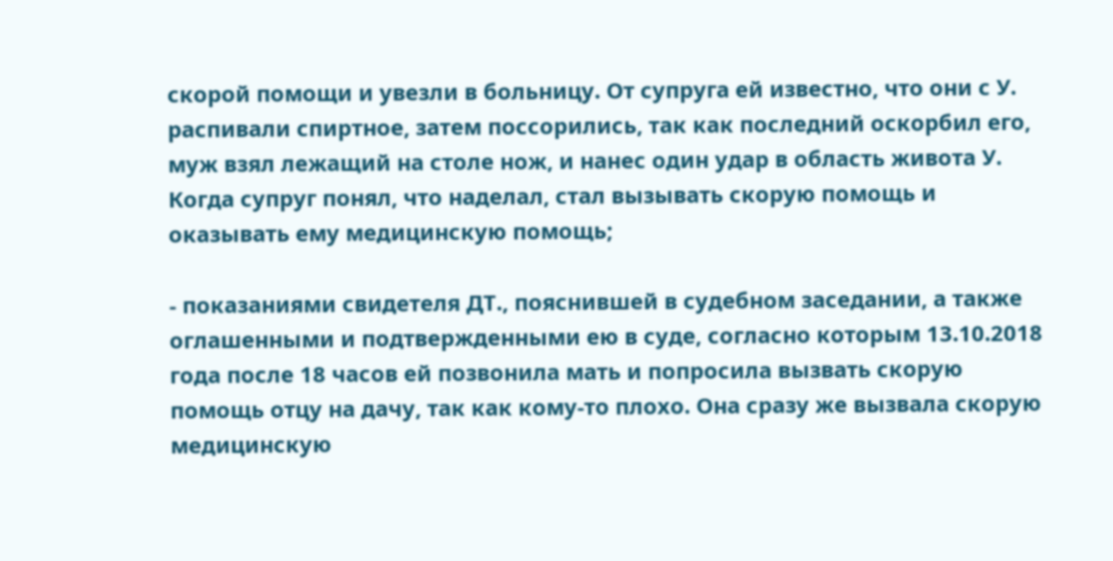скорой помощи и увезли в больницу. От супруга ей известно, что они с У. распивали спиртное, затем поссорились, так как последний оскорбил его, муж взял лежащий на столе нож, и нанес один удар в область живота У. Когда супруг понял, что наделал, стал вызывать скорую помощь и оказывать ему медицинскую помощь;

- показаниями свидетеля ДТ., пояснившей в судебном заседании, а также оглашенными и подтвержденными ею в суде, согласно которым 13.10.2018 года после 18 часов ей позвонила мать и попросила вызвать скорую помощь отцу на дачу, так как кому-то плохо. Она сразу же вызвала скорую медицинскую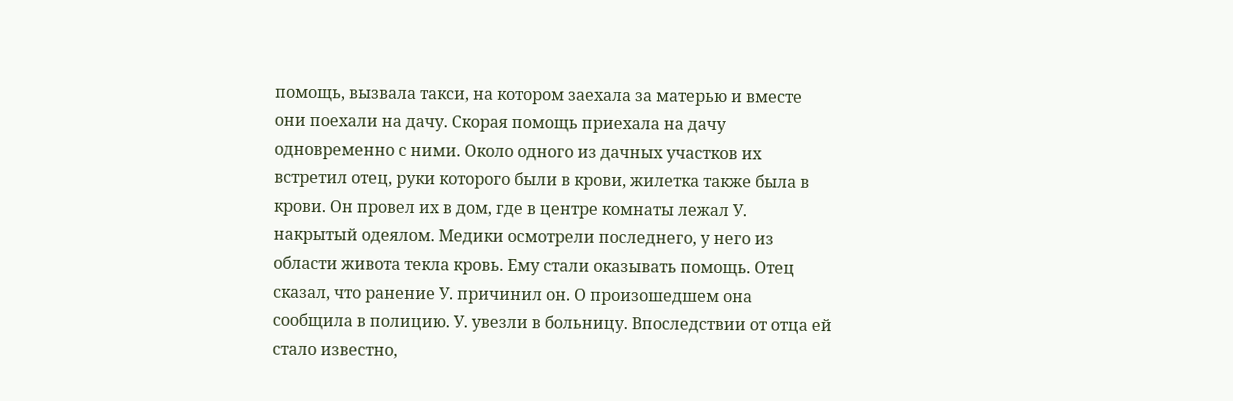помощь, вызвала такси, на котором заехала за матерью и вместе они поехали на дачу. Скорая помощь приехала на дачу одновременно с ними. Около одного из дачных участков их встретил отец, руки которого были в крови, жилетка также была в крови. Он провел их в дом, где в центре комнаты лежал У. накрытый одеялом. Медики осмотрели последнего, у него из области живота текла кровь. Ему стали оказывать помощь. Отец сказал, что ранение У. причинил он. О произошедшем она сообщила в полицию. У. увезли в больницу. Впоследствии от отца ей стало известно,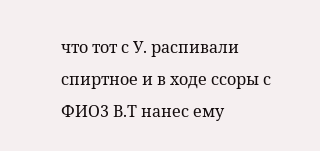что тот с У. распивали спиртное и в ходе ссоры с ФИО3 В.Т нанес ему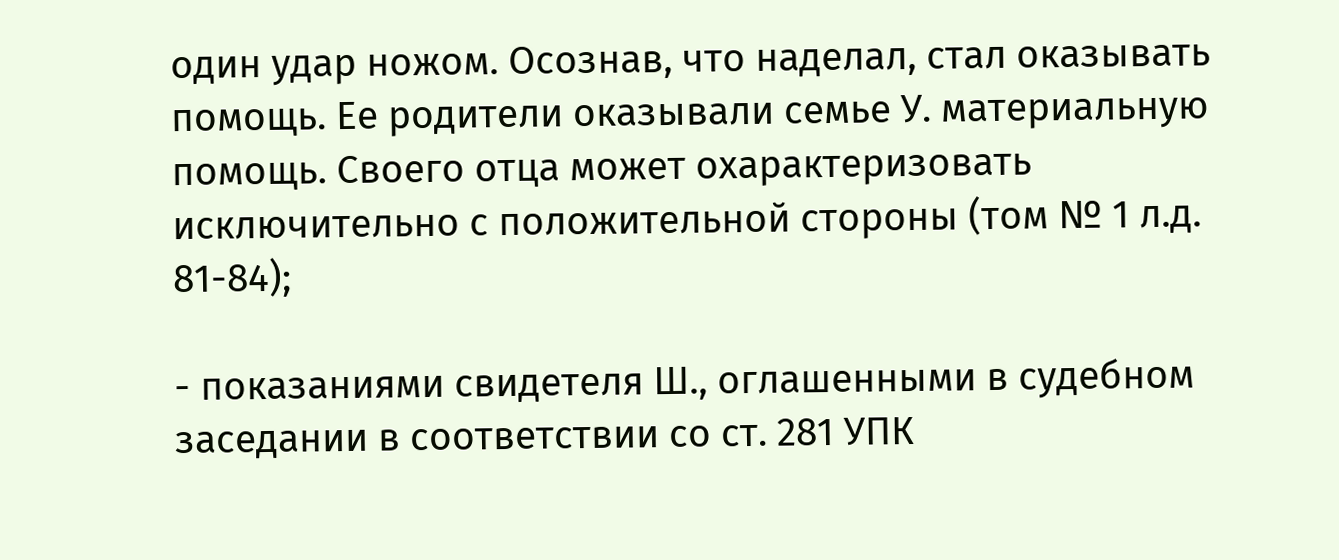один удар ножом. Осознав, что наделал, стал оказывать помощь. Ее родители оказывали семье У. материальную помощь. Своего отца может охарактеризовать исключительно с положительной стороны (том № 1 л.д. 81-84);

- показаниями свидетеля Ш., оглашенными в судебном заседании в соответствии со ст. 281 УПК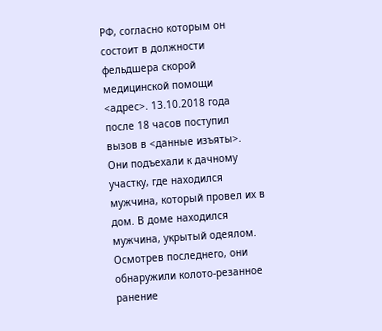РФ, согласно которым он состоит в должности фельдшера скорой медицинской помощи <адрес>. 13.10.2018 года после 18 часов поступил вызов в <данные изъяты>. Они подъехали к дачному участку, где находился мужчина, который провел их в дом. В доме находился мужчина, укрытый одеялом. Осмотрев последнего, они обнаружили колото-резанное ранение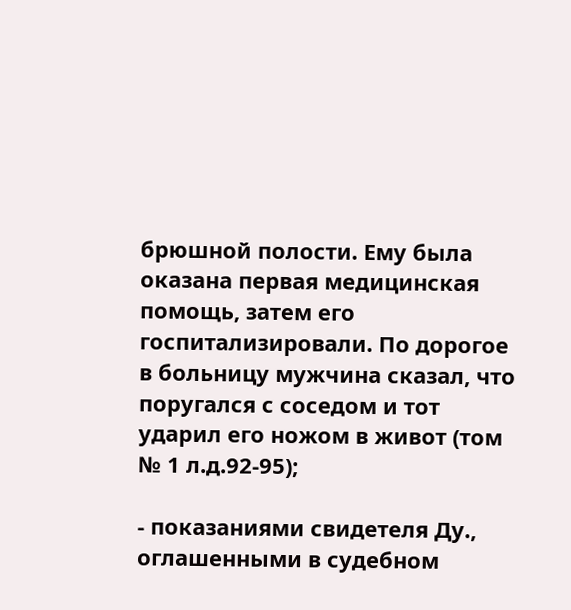брюшной полости. Ему была оказана первая медицинская помощь, затем его госпитализировали. По дорогое в больницу мужчина сказал, что поругался с соседом и тот ударил его ножом в живот (том № 1 л.д.92-95);

- показаниями свидетеля Ду., оглашенными в судебном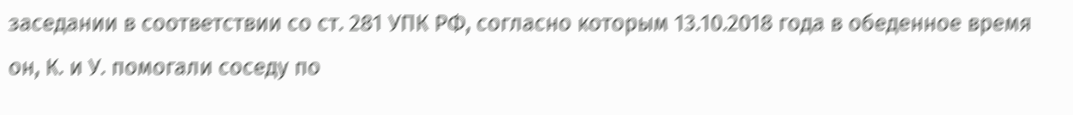заседании в соответствии со ст. 281 УПК РФ, согласно которым 13.10.2018 года в обеденное время он, К. и У. помогали соседу по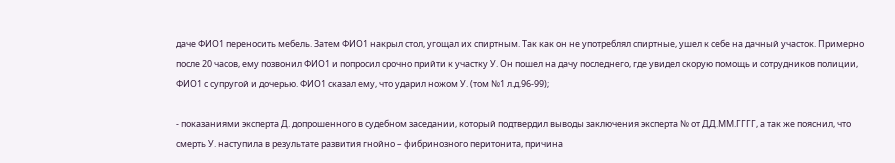даче ФИО1 переносить мебель. Затем ФИО1 накрыл стол, угощал их спиртным. Так как он не употреблял спиртные, ушел к себе на дачный участок. Примерно после 20 часов, ему позвонил ФИО1 и попросил срочно прийти к участку У. Он пошел на дачу последнего, где увидел скорую помощь и сотрудников полиции, ФИО1 с супругой и дочерью. ФИО1 сказал ему, что ударил ножом У. (том №1 л.д.96-99);

- показаниями эксперта Д. допрошенного в судебном заседании, который подтвердил выводы заключения эксперта № от ДД.ММ.ГГГГ, а так же пояснил, что смерть У. наступила в результате развития гнойно – фибринозного перитонита, причина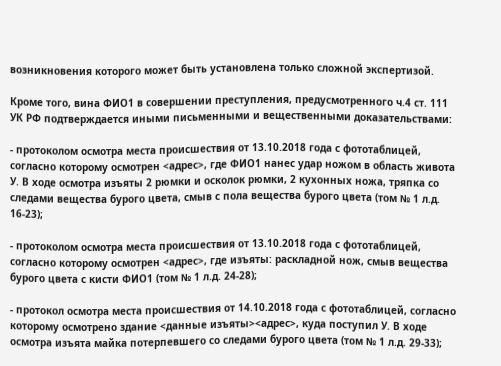возникновения которого может быть установлена только сложной экспертизой.

Кроме того, вина ФИО1 в совершении преступления, предусмотренного ч.4 ст. 111 УК РФ подтверждается иными письменными и вещественными доказательствами:

- протоколом осмотра места происшествия от 13.10.2018 года с фототаблицей, согласно которому осмотрен <адрес>, где ФИО1 нанес удар ножом в область живота У. В ходе осмотра изъяты 2 рюмки и осколок рюмки, 2 кухонных ножа, тряпка со следами вещества бурого цвета, смыв с пола вещества бурого цвета (том № 1 л.д. 16-23);

- протоколом осмотра места происшествия от 13.10.2018 года с фототаблицей, согласно которому осмотрен <адрес>, где изъяты: раскладной нож, смыв вещества бурого цвета с кисти ФИО1 (том № 1 л.д. 24-28);

- протокол осмотра места происшествия от 14.10.2018 года с фототаблицей, согласно которому осмотрено здание <данные изъяты><адрес>, куда поступил У. В ходе осмотра изъята майка потерпевшего со следами бурого цвета (том № 1 л.д. 29-33);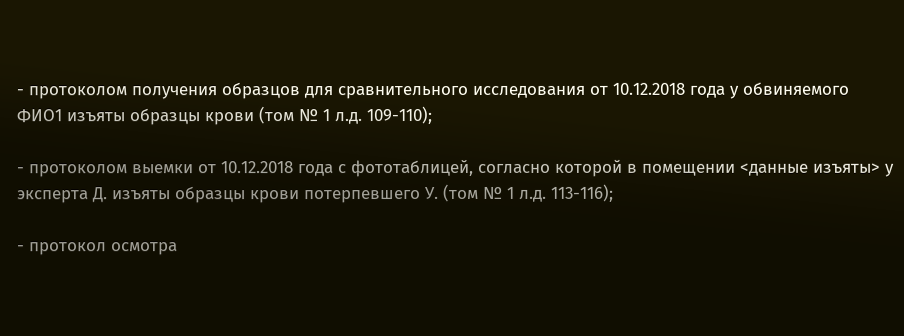- протоколом получения образцов для сравнительного исследования от 10.12.2018 года у обвиняемого ФИО1 изъяты образцы крови (том № 1 л.д. 109-110);

- протоколом выемки от 10.12.2018 года с фототаблицей, согласно которой в помещении <данные изъяты> у эксперта Д. изъяты образцы крови потерпевшего У. (том № 1 л.д. 113-116);

- протокол осмотра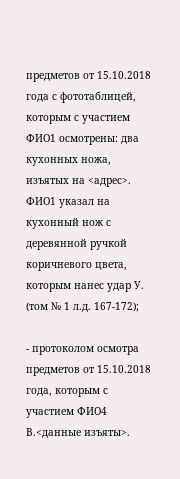предметов от 15.10.2018 года с фототаблицей, которым с участием ФИО1 осмотрены: два кухонных ножа, изъятых на <адрес>. ФИО1 указал на кухонный нож с деревянной ручкой коричневого цвета, которым нанес удар У. (том № 1 л.д. 167-172);

- протоколом осмотра предметов от 15.10.2018 года, которым с участием ФИО4 В.<данные изъяты>.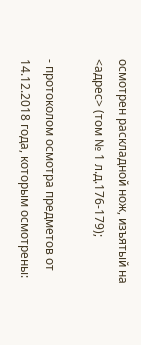осмотрен раскладной нож, изъятый на <адрес> (том № 1 л.д.176-179);

- протоколом осмотра предметов от 14.12.2018 года, которым осмотрены: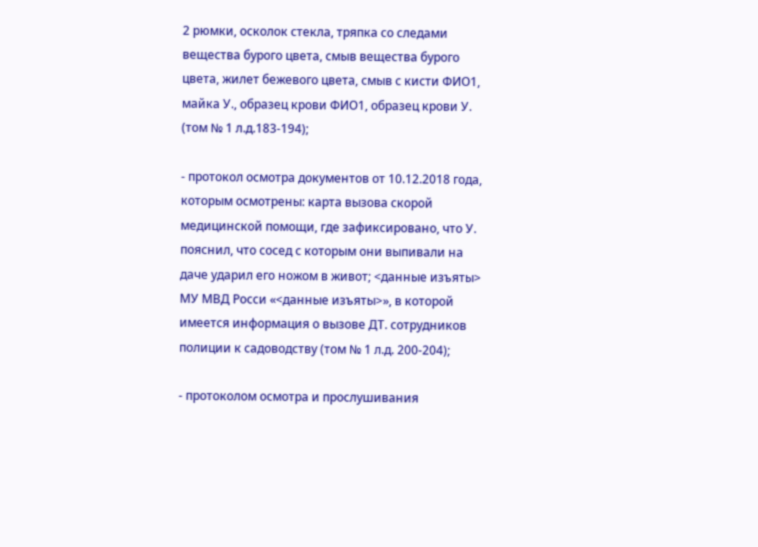2 рюмки, осколок стекла, тряпка со следами вещества бурого цвета, смыв вещества бурого цвета, жилет бежевого цвета, смыв с кисти ФИО1, майка У., образец крови ФИО1, образец крови У. (том № 1 л.д.183-194);

- протокол осмотра документов от 10.12.2018 года, которым осмотрены: карта вызова скорой медицинской помощи, где зафиксировано, что У. пояснил, что сосед с которым они выпивали на даче ударил его ножом в живот; <данные изъяты> МУ МВД Росси «<данные изъяты>», в которой имеется информация о вызове ДТ. сотрудников полиции к садоводству (том № 1 л.д. 200-204);

- протоколом осмотра и прослушивания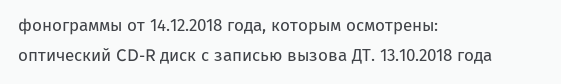фонограммы от 14.12.2018 года, которым осмотрены: оптический CD-R диск с записью вызова ДТ. 13.10.2018 года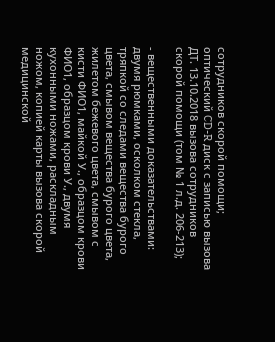сотрудников скорой помощи; оптический CD-R диск с записью вызова ДТ. 13.10.2018 вызова сотрудников скорой помощи (том № 1 л.д. 206-213);

- вещественными доказательствами: двумя рюмками, осколком стекла, тряпкой со следами вещества бурого цвета, смывом вещества бурого цвета, жилетом бежевого цвета, смывом с кисти ФИО1, майкой У., образцом крови ФИО1, образцом крови У., двумя кухонными ножами, раскладным ножом, копией карты вызова скорой медицинской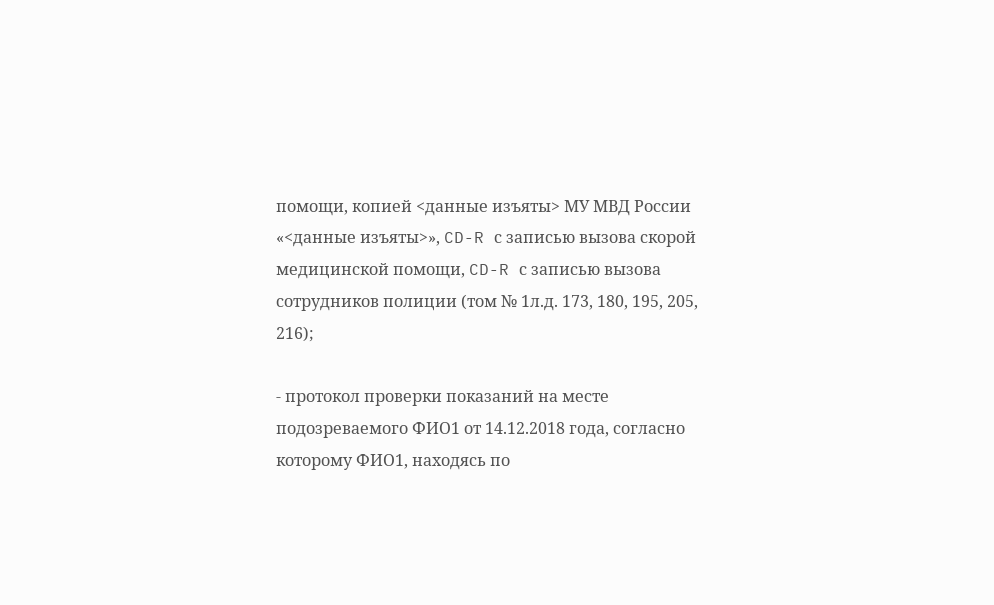помощи, копией <данные изъяты> МУ МВД России «<данные изъяты>», CD-R с записью вызова скорой медицинской помощи, CD-R с записью вызова сотрудников полиции (том № 1л.д. 173, 180, 195, 205, 216);

- протокол проверки показаний на месте подозреваемого ФИО1 от 14.12.2018 года, согласно которому ФИО1, находясь по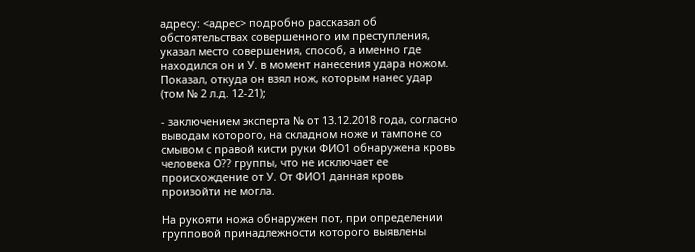адресу: <адрес> подробно рассказал об обстоятельствах совершенного им преступления, указал место совершения, способ, а именно где находился он и У. в момент нанесения удара ножом. Показал, откуда он взял нож, которым нанес удар (том № 2 л.д. 12-21);

- заключением эксперта № от 13.12.2018 года, согласно выводам которого, на складном ноже и тампоне со смывом с правой кисти руки ФИО1 обнаружена кровь человека О?? группы, что не исключает ее происхождение от У. От ФИО1 данная кровь произойти не могла.

На рукояти ножа обнаружен пот, при определении групповой принадлежности которого выявлены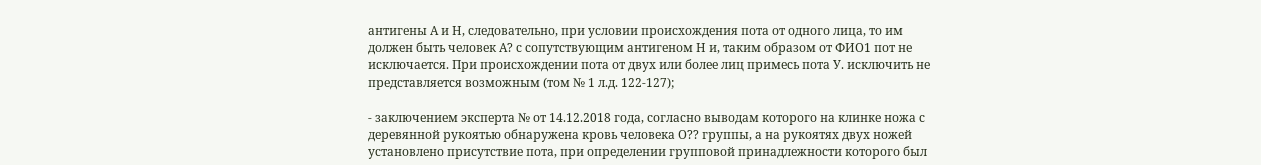антигены А и Н, следовательно, при условии происхождения пота от одного лица, то им должен быть человек А? с сопутствующим антигеном Н и, таким образом от ФИО1 пот не исключается. При происхождении пота от двух или более лиц примесь пота У. исключить не представляется возможным (том № 1 л.д. 122-127);

- заключением эксперта № от 14.12.2018 года, согласно выводам которого на клинке ножа с деревянной рукоятью обнаружена кровь человека О?? группы, а на рукоятях двух ножей установлено присутствие пота, при определении групповой принадлежности которого был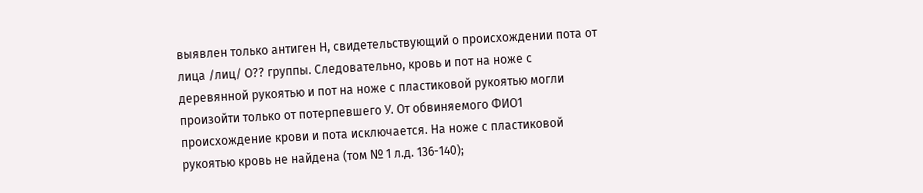выявлен только антиген Н, свидетельствующий о происхождении пота от лица /лиц/ О?? группы. Следовательно, кровь и пот на ноже с деревянной рукоятью и пот на ноже с пластиковой рукоятью могли произойти только от потерпевшего У. От обвиняемого ФИО1 происхождение крови и пота исключается. На ноже с пластиковой рукоятью кровь не найдена (том № 1 л.д. 136-140);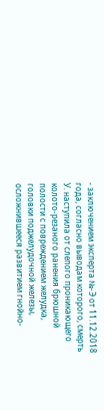- заключением эксперта №-Э от 11.12.2018 года, согласно выводам которого, смерть У. наступила от слепого проникающего колото-резаного ранения брюшной полости с повреждением желудка, головки поджелудочной железы, осложнившееся развитием гнойно-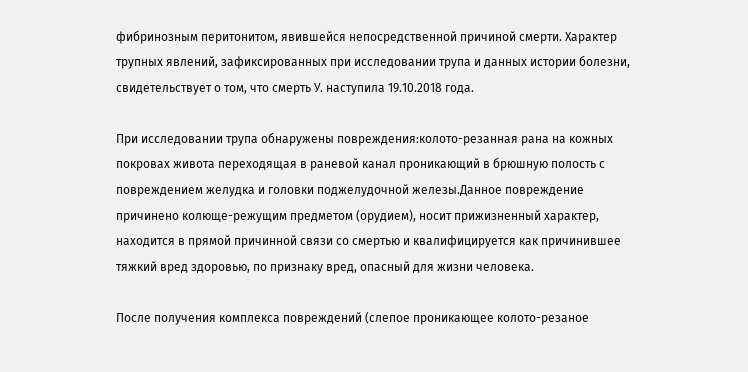фибринозным перитонитом, явившейся непосредственной причиной смерти. Характер трупных явлений, зафиксированных при исследовании трупа и данных истории болезни, свидетельствует о том, что смерть У. наступила 19.10.2018 года.

При исследовании трупа обнаружены повреждения:колото-резанная рана на кожных покровах живота переходящая в раневой канал проникающий в брюшную полость с повреждением желудка и головки поджелудочной железы.Данное повреждение причинено колюще-режущим предметом (орудием), носит прижизненный характер, находится в прямой причинной связи со смертью и квалифицируется как причинившее тяжкий вред здоровью, по признаку вред, опасный для жизни человека.

После получения комплекса повреждений (слепое проникающее колото-резаное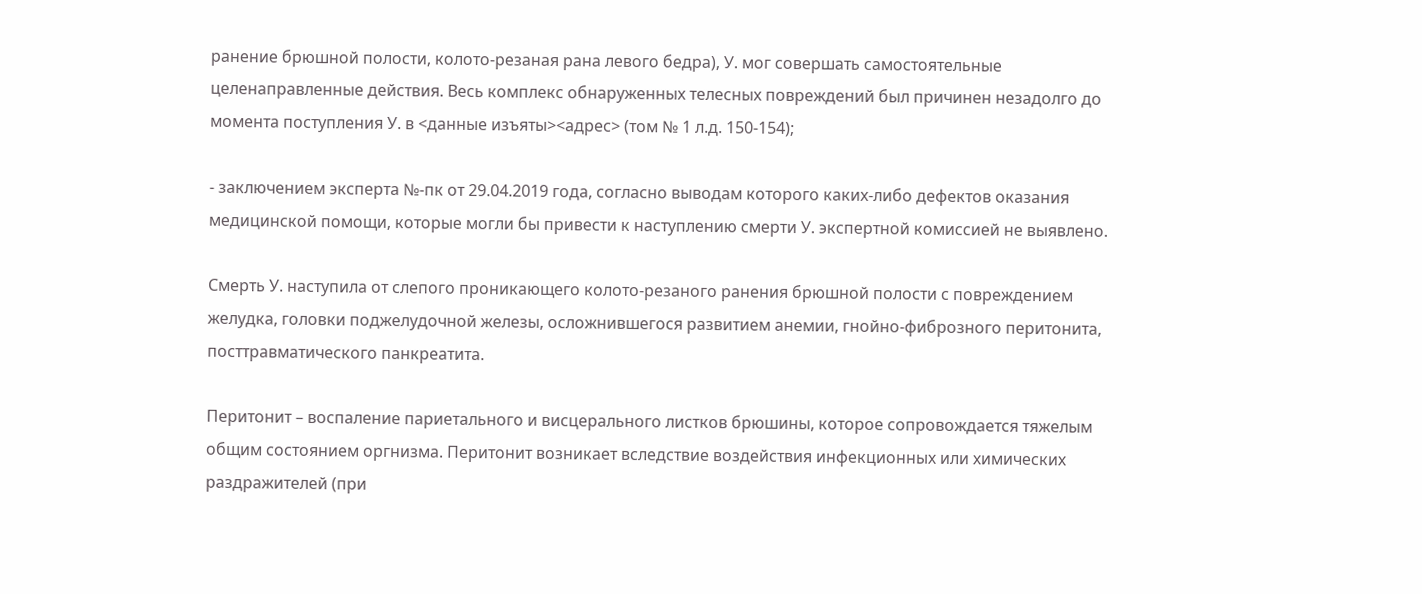ранение брюшной полости, колото-резаная рана левого бедра), У. мог совершать самостоятельные целенаправленные действия. Весь комплекс обнаруженных телесных повреждений был причинен незадолго до момента поступления У. в <данные изъяты><адрес> (том № 1 л.д. 150-154);

- заключением эксперта №-пк от 29.04.2019 года, согласно выводам которого каких-либо дефектов оказания медицинской помощи, которые могли бы привести к наступлению смерти У. экспертной комиссией не выявлено.

Смерть У. наступила от слепого проникающего колото-резаного ранения брюшной полости с повреждением желудка, головки поджелудочной железы, осложнившегося развитием анемии, гнойно-фиброзного перитонита, посттравматического панкреатита.

Перитонит – воспаление париетального и висцерального листков брюшины, которое сопровождается тяжелым общим состоянием оргнизма. Перитонит возникает вследствие воздействия инфекционных или химических раздражителей (при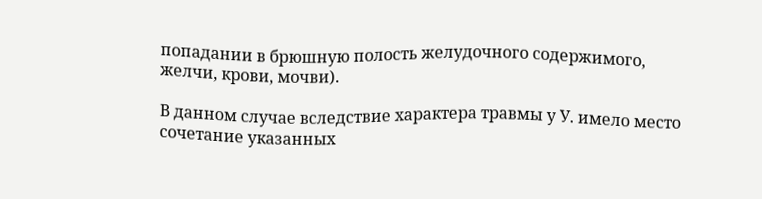попадании в брюшную полость желудочного содержимого, желчи, крови, мочви).

В данном случае вследствие характера травмы у У. имело место сочетание указанных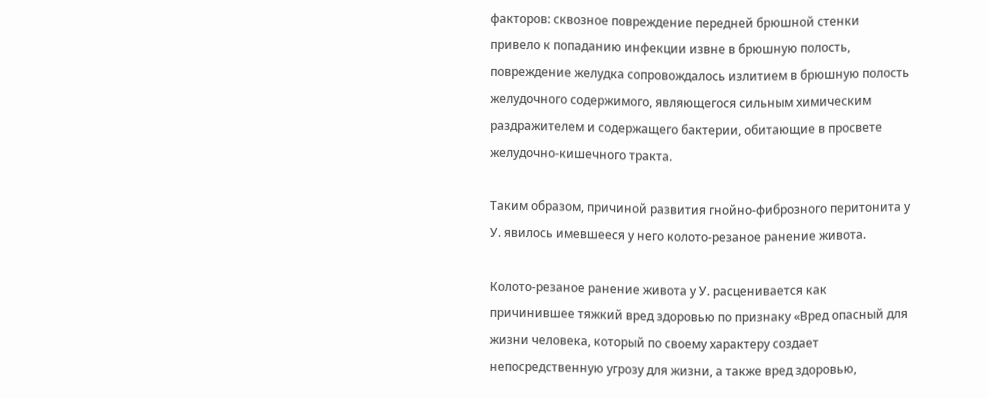факторов: сквозное повреждение передней брюшной стенки привело к попаданию инфекции извне в брюшную полость, повреждение желудка сопровождалось излитием в брюшную полость желудочного содержимого, являющегося сильным химическим раздражителем и содержащего бактерии, обитающие в просвете желудочно-кишечного тракта.

Таким образом, причиной развития гнойно-фиброзного перитонита у У. явилось имевшееся у него колото-резаное ранение живота.

Колото-резаное ранение живота у У. расценивается как причинившее тяжкий вред здоровью по признаку «Вред опасный для жизни человека, который по своему характеру создает непосредственную угрозу для жизни, а также вред здоровью,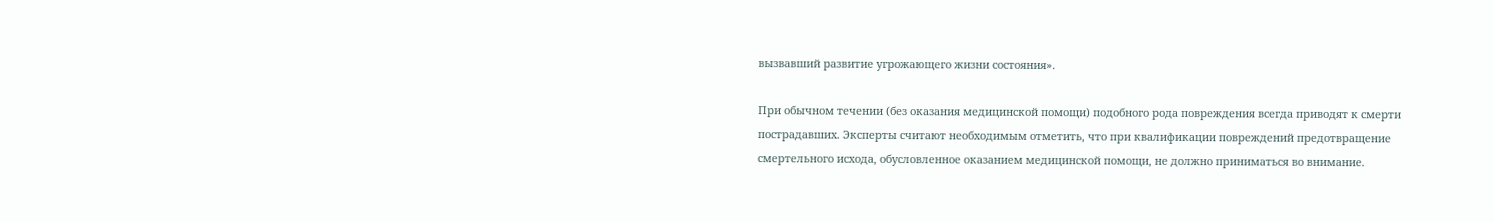вызвавший развитие угрожающего жизни состояния».

При обычном течении (без оказания медицинской помощи) подобного рода повреждения всегда приводят к смерти пострадавших. Эксперты считают необходимым отметить, что при квалификации повреждений предотвращение смертельного исхода, обусловленное оказанием медицинской помощи, не должно приниматься во внимание.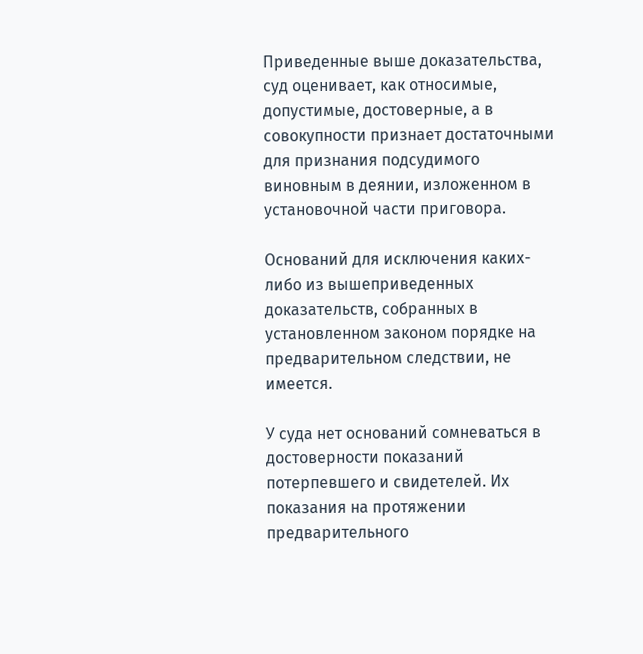Приведенные выше доказательства, суд оценивает, как относимые, допустимые, достоверные, а в совокупности признает достаточными для признания подсудимого виновным в деянии, изложенном в установочной части приговора.

Оснований для исключения каких-либо из вышеприведенных доказательств, собранных в установленном законом порядке на предварительном следствии, не имеется.

У суда нет оснований сомневаться в достоверности показаний потерпевшего и свидетелей. Их показания на протяжении предварительного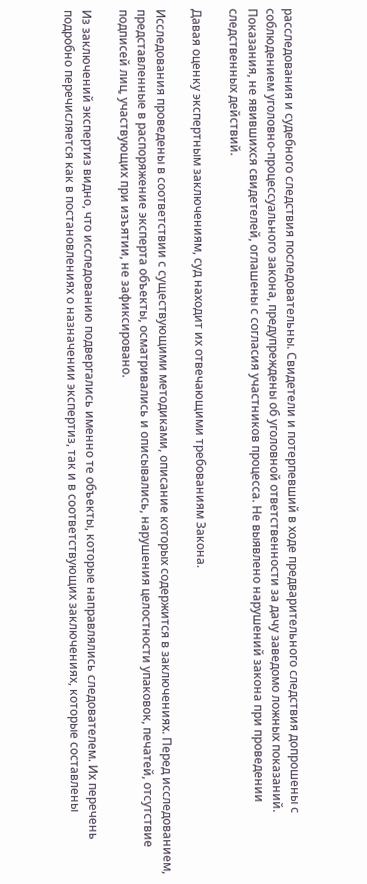расследования и судебного следствия последовательны. Свидетели и потерпевший в ходе предварительного следствия допрошены с соблюдением уголовно-процессуального закона, предупреждены об уголовной ответственности за дачу заведомо ложных показаний. Показания, не явившихся свидетелей, оглашены с согласия участников процесса. Не выявлено нарушений закона при проведении следственных действий.

Давая оценку экспертным заключениям, суд находит их отвечающими требованиям Закона.

Исследования проведены в соответствии с существующими методиками, описание которых содержится в заключениях. Перед исследованием, представленные в распоряжение эксперта объекты, осматривались и описывались, нарушения целостности упаковок, печатей, отсутствие подписей лиц, участвующих при изъятии, не зафиксировано.

Из заключений экспертиз видно, что исследованию подвергались именно те объекты, которые направлялись следователем. Их перечень подробно перечисляется как в постановлениях о назначении экспертиз, так и в соответствующих заключениях, которые составлены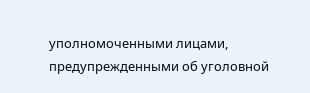уполномоченными лицами, предупрежденными об уголовной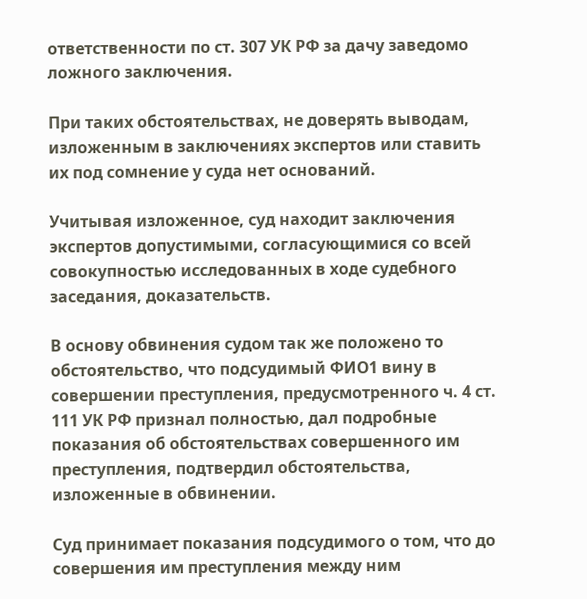ответственности по ст. 307 УК РФ за дачу заведомо ложного заключения.

При таких обстоятельствах, не доверять выводам, изложенным в заключениях экспертов или ставить их под сомнение у суда нет оснований.

Учитывая изложенное, суд находит заключения экспертов допустимыми, согласующимися со всей совокупностью исследованных в ходе судебного заседания, доказательств.

В основу обвинения судом так же положено то обстоятельство, что подсудимый ФИО1 вину в совершении преступления, предусмотренного ч. 4 ст. 111 УК РФ признал полностью, дал подробные показания об обстоятельствах совершенного им преступления, подтвердил обстоятельства, изложенные в обвинении.

Суд принимает показания подсудимого о том, что до совершения им преступления между ним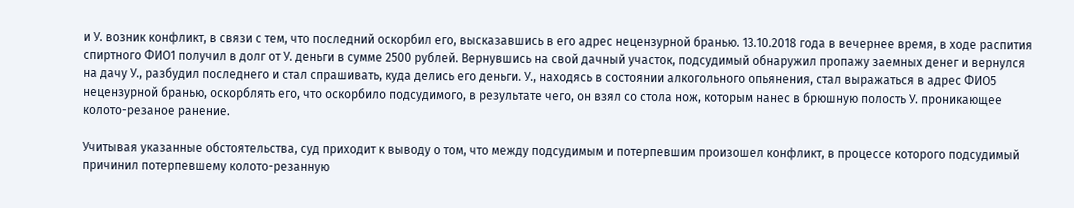и У. возник конфликт, в связи с тем, что последний оскорбил его, высказавшись в его адрес нецензурной бранью. 13.10.2018 года в вечернее время, в ходе распития спиртного ФИО1 получил в долг от У. деньги в сумме 2500 рублей. Вернувшись на свой дачный участок, подсудимый обнаружил пропажу заемных денег и вернулся на дачу У., разбудил последнего и стал спрашивать, куда делись его деньги. У., находясь в состоянии алкогольного опьянения, стал выражаться в адрес ФИО5 нецензурной бранью, оскорблять его, что оскорбило подсудимого, в результате чего, он взял со стола нож, которым нанес в брюшную полость У. проникающее колото-резаное ранение.

Учитывая указанные обстоятельства, суд приходит к выводу о том, что между подсудимым и потерпевшим произошел конфликт, в процессе которого подсудимый причинил потерпевшему колото-резанную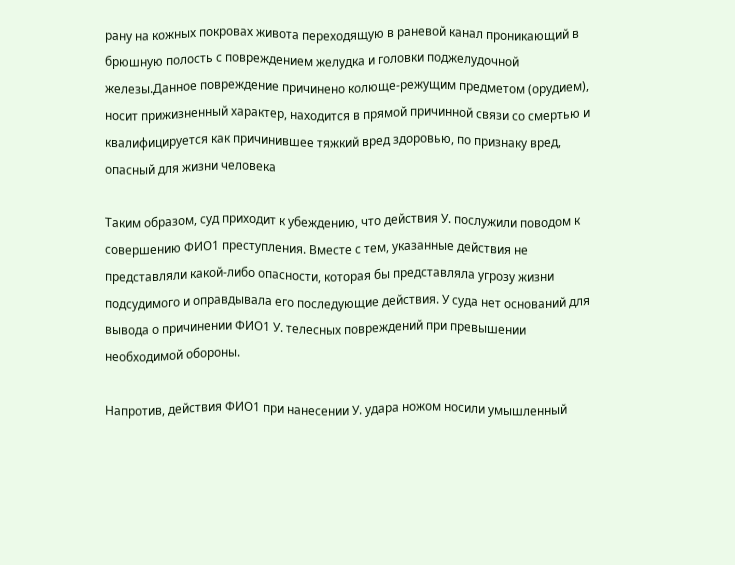рану на кожных покровах живота переходящую в раневой канал проникающий в брюшную полость с повреждением желудка и головки поджелудочной железы.Данное повреждение причинено колюще-режущим предметом (орудием), носит прижизненный характер, находится в прямой причинной связи со смертью и квалифицируется как причинившее тяжкий вред здоровью, по признаку вред, опасный для жизни человека

Таким образом, суд приходит к убеждению, что действия У. послужили поводом к совершению ФИО1 преступления. Вместе с тем, указанные действия не представляли какой-либо опасности, которая бы представляла угрозу жизни подсудимого и оправдывала его последующие действия. У суда нет оснований для вывода о причинении ФИО1 У. телесных повреждений при превышении необходимой обороны.

Напротив, действия ФИО1 при нанесении У. удара ножом носили умышленный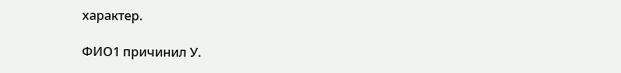характер.

ФИО1 причинил У.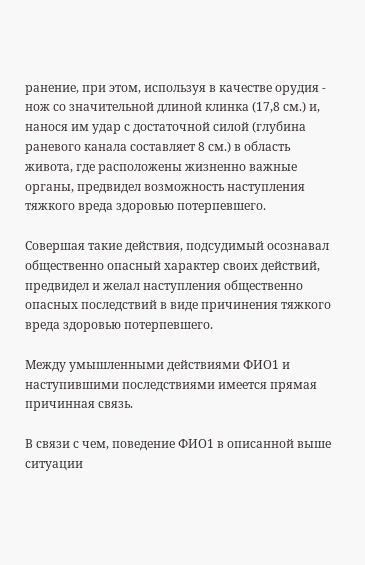ранение, при этом, используя в качестве орудия - нож со значительной длиной клинка (17,8 см.) и, нанося им удар с достаточной силой (глубина раневого канала составляет 8 см.) в область живота, где расположены жизненно важные органы, предвидел возможность наступления тяжкого вреда здоровью потерпевшего.

Совершая такие действия, подсудимый осознавал общественно опасный характер своих действий, предвидел и желал наступления общественно опасных последствий в виде причинения тяжкого вреда здоровью потерпевшего.

Между умышленными действиями ФИО1 и наступившими последствиями имеется прямая причинная связь.

В связи с чем, поведение ФИО1 в описанной выше ситуации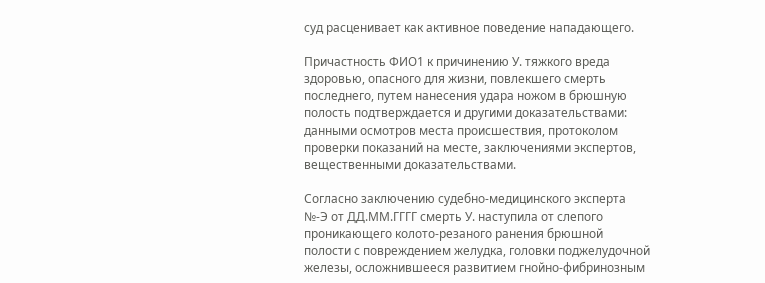суд расценивает как активное поведение нападающего.

Причастность ФИО1 к причинению У. тяжкого вреда здоровью, опасного для жизни, повлекшего смерть последнего, путем нанесения удара ножом в брюшную полость подтверждается и другими доказательствами: данными осмотров места происшествия, протоколом проверки показаний на месте, заключениями экспертов, вещественными доказательствами.

Согласно заключению судебно-медицинского эксперта №-Э от ДД.ММ.ГГГГ смерть У. наступила от слепого проникающего колото-резаного ранения брюшной полости с повреждением желудка, головки поджелудочной железы, осложнившееся развитием гнойно-фибринозным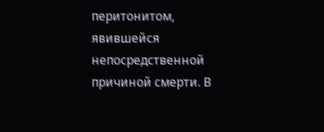перитонитом, явившейся непосредственной причиной смерти. В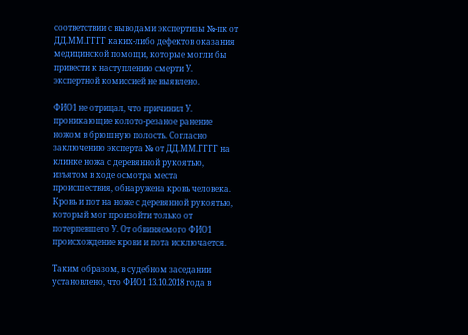соответствии с выводами экспертизы №-пк от ДД.ММ.ГГГГ каких-либо дефектов оказания медицинской помощи, которые могли бы привести к наступлению смерти У. экспертной комиссией не выявлено.

ФИО1 не отрицал, что причинил У. проникающие колото-резаное ранение ножом в брюшную полость. Согласно заключению эксперта № от ДД.ММ.ГГГГ на клинке ножа с деревянной рукоятью, изъятом в ходе осмотра места происшествия, обнаружена кровь человека. Кровь и пот на ноже с деревянной рукоятью, который мог произойти только от потерпевшего У. От обвиняемого ФИО1 происхождение крови и пота исключается.

Таким образом, в судебном заседании установлено, что ФИО1 13.10.2018 года в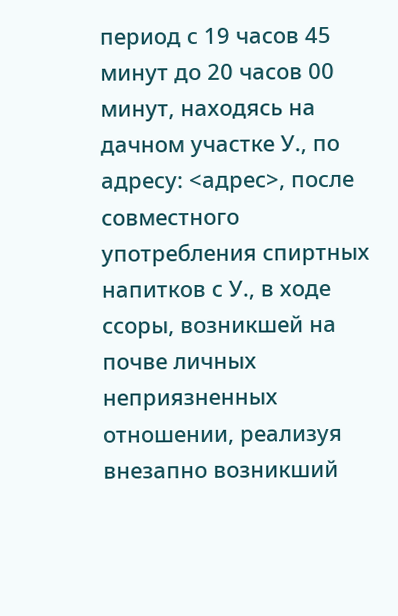период с 19 часов 45 минут до 20 часов 00 минут, находясь на дачном участке У., по адресу: <адрес>, после совместного употребления спиртных напитков с У., в ходе ссоры, возникшей на почве личных неприязненных отношении, реализуя внезапно возникший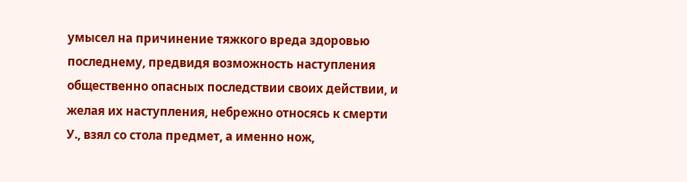умысел на причинение тяжкого вреда здоровью последнему, предвидя возможность наступления общественно опасных последствии своих действии, и желая их наступления, небрежно относясь к смерти У., взял со стола предмет, а именно нож,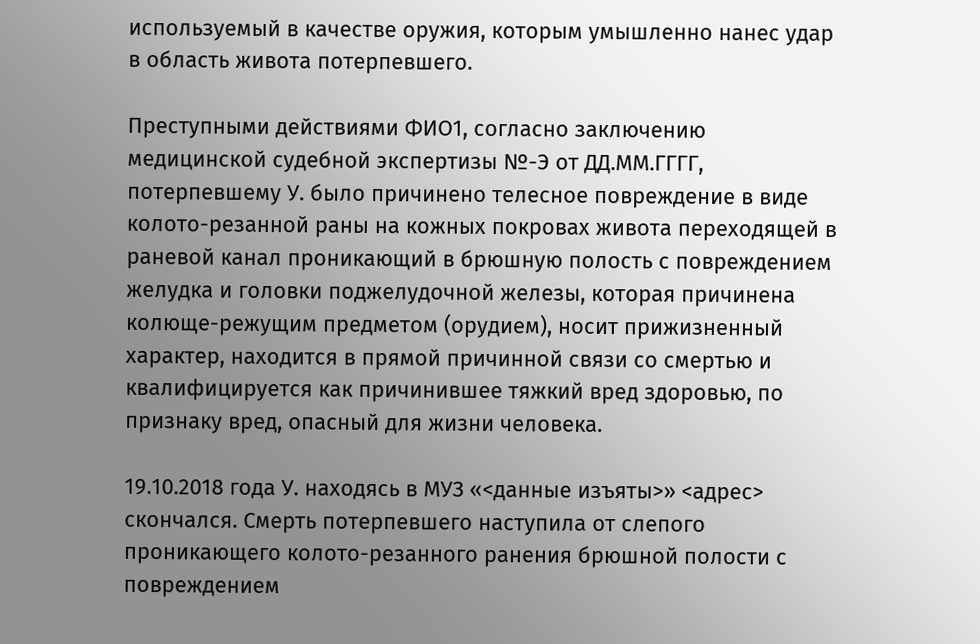используемый в качестве оружия, которым умышленно нанес удар в область живота потерпевшего.

Преступными действиями ФИО1, согласно заключению медицинской судебной экспертизы №-Э от ДД.ММ.ГГГГ, потерпевшему У. было причинено телесное повреждение в виде колото-резанной раны на кожных покровах живота переходящей в раневой канал проникающий в брюшную полость с повреждением желудка и головки поджелудочной железы, которая причинена колюще-режущим предметом (орудием), носит прижизненный характер, находится в прямой причинной связи со смертью и квалифицируется как причинившее тяжкий вред здоровью, по признаку вред, опасный для жизни человека.

19.10.2018 года У. находясь в МУЗ «<данные изъяты>» <адрес> скончался. Смерть потерпевшего наступила от слепого проникающего колото-резанного ранения брюшной полости с повреждением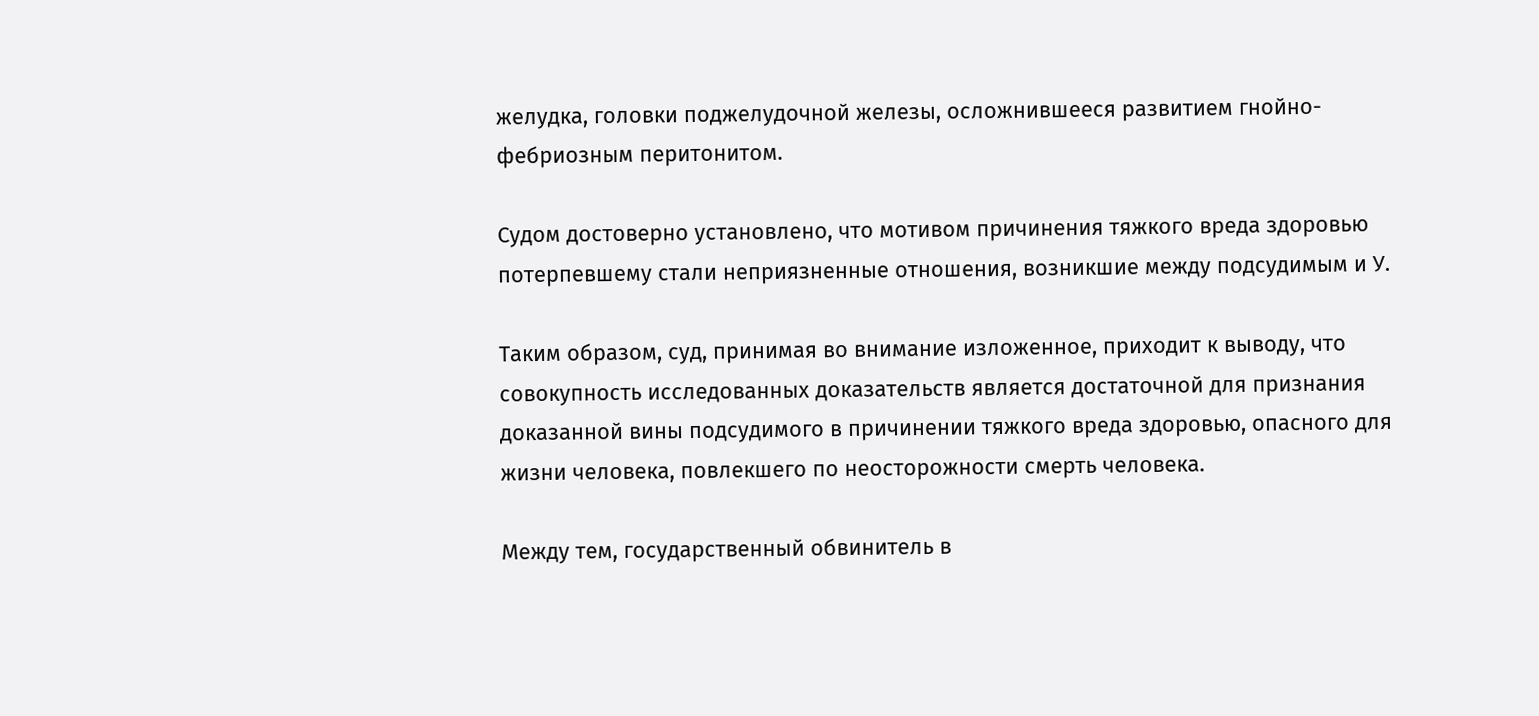желудка, головки поджелудочной железы, осложнившееся развитием гнойно-фебриозным перитонитом.

Судом достоверно установлено, что мотивом причинения тяжкого вреда здоровью потерпевшему стали неприязненные отношения, возникшие между подсудимым и У.

Таким образом, суд, принимая во внимание изложенное, приходит к выводу, что совокупность исследованных доказательств является достаточной для признания доказанной вины подсудимого в причинении тяжкого вреда здоровью, опасного для жизни человека, повлекшего по неосторожности смерть человека.

Между тем, государственный обвинитель в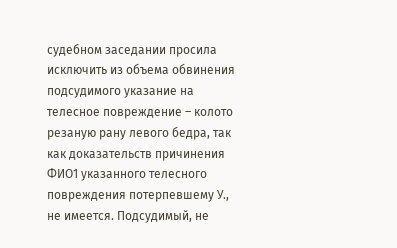судебном заседании просила исключить из объема обвинения подсудимого указание на телесное повреждение – колото резаную рану левого бедра, так как доказательств причинения ФИО1 указанного телесного повреждения потерпевшему У., не имеется. Подсудимый, не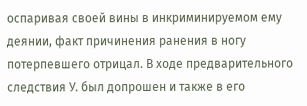оспаривая своей вины в инкриминируемом ему деянии, факт причинения ранения в ногу потерпевшего отрицал. В ходе предварительного следствия У. был допрошен и также в его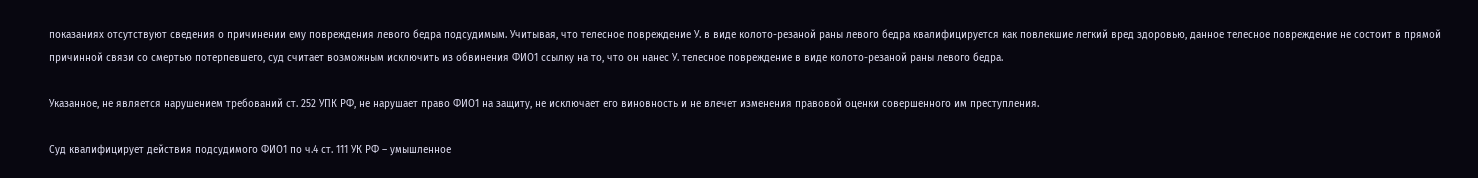показаниях отсутствуют сведения о причинении ему повреждения левого бедра подсудимым. Учитывая, что телесное повреждение У. в виде колото-резаной раны левого бедра квалифицируется как повлекшие легкий вред здоровью, данное телесное повреждение не состоит в прямой причинной связи со смертью потерпевшего, суд считает возможным исключить из обвинения ФИО1 ссылку на то, что он нанес У. телесное повреждение в виде колото-резаной раны левого бедра.

Указанное, не является нарушением требований ст. 252 УПК РФ, не нарушает право ФИО1 на защиту, не исключает его виновность и не влечет изменения правовой оценки совершенного им преступления.

Суд квалифицирует действия подсудимого ФИО1 по ч.4 ст. 111 УК РФ – умышленное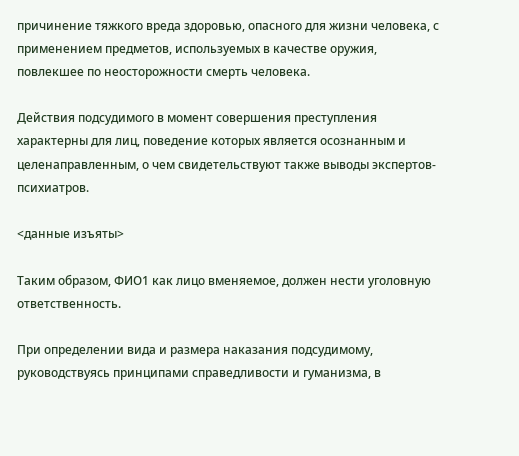причинение тяжкого вреда здоровью, опасного для жизни человека, с применением предметов, используемых в качестве оружия, повлекшее по неосторожности смерть человека.

Действия подсудимого в момент совершения преступления характерны для лиц, поведение которых является осознанным и целенаправленным, о чем свидетельствуют также выводы экспертов-психиатров.

<данные изъяты>

Таким образом, ФИО1 как лицо вменяемое, должен нести уголовную ответственность.

При определении вида и размера наказания подсудимому, руководствуясь принципами справедливости и гуманизма, в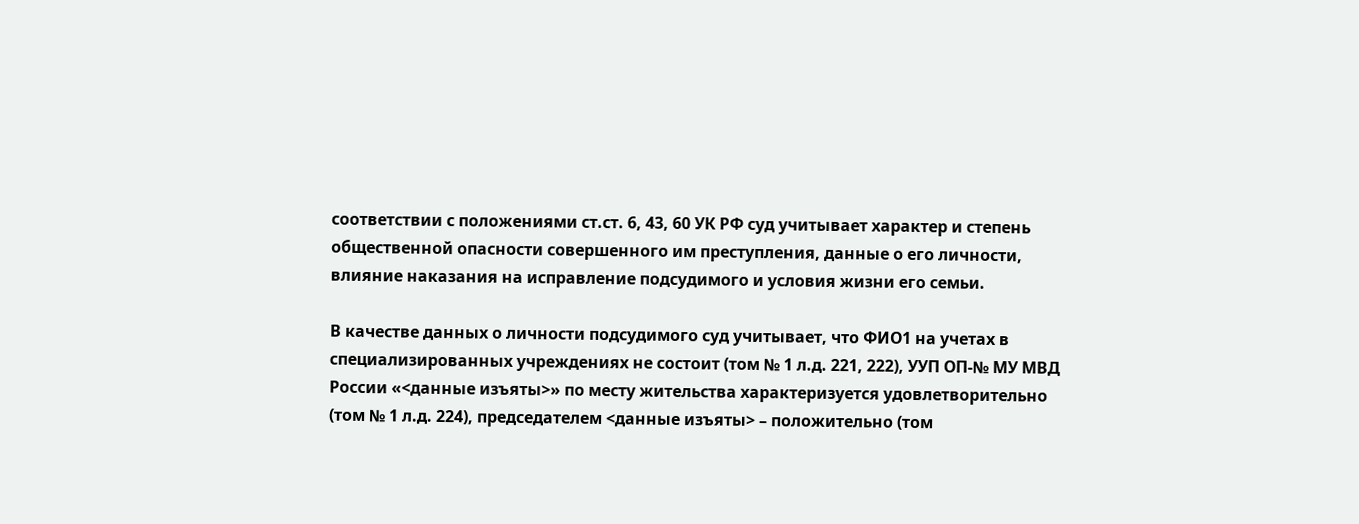соответствии с положениями ст.ст. 6, 43, 60 УК РФ суд учитывает характер и степень общественной опасности совершенного им преступления, данные о его личности, влияние наказания на исправление подсудимого и условия жизни его семьи.

В качестве данных о личности подсудимого суд учитывает, что ФИО1 на учетах в специализированных учреждениях не состоит (том № 1 л.д. 221, 222), УУП ОП-№ МУ МВД России «<данные изъяты>» по месту жительства характеризуется удовлетворительно (том № 1 л.д. 224), председателем <данные изъяты> – положительно (том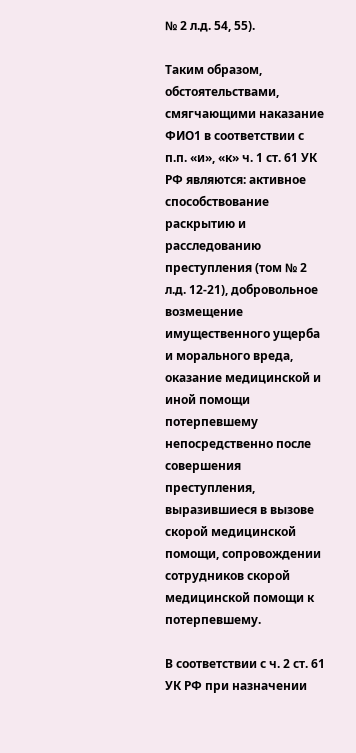№ 2 л.д. 54, 55).

Таким образом, обстоятельствами, смягчающими наказание ФИО1 в соответствии с п.п. «и», «к» ч. 1 ст. 61 УК РФ являются: активное способствование раскрытию и расследованию преступления (том № 2 л.д. 12-21), добровольное возмещение имущественного ущерба и морального вреда, оказание медицинской и иной помощи потерпевшему непосредственно после совершения преступления, выразившиеся в вызове скорой медицинской помощи, сопровождении сотрудников скорой медицинской помощи к потерпевшему.

В соответствии с ч. 2 ст. 61 УК РФ при назначении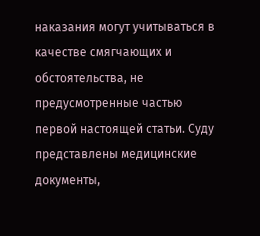наказания могут учитываться в качестве смягчающих и обстоятельства, не предусмотренные частью первой настоящей статьи. Суду представлены медицинские документы,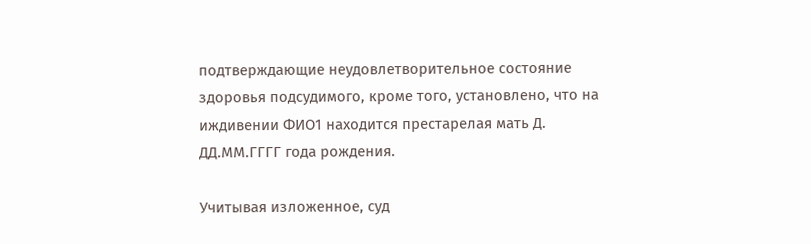подтверждающие неудовлетворительное состояние здоровья подсудимого, кроме того, установлено, что на иждивении ФИО1 находится престарелая мать Д. ДД.ММ.ГГГГ года рождения.

Учитывая изложенное, суд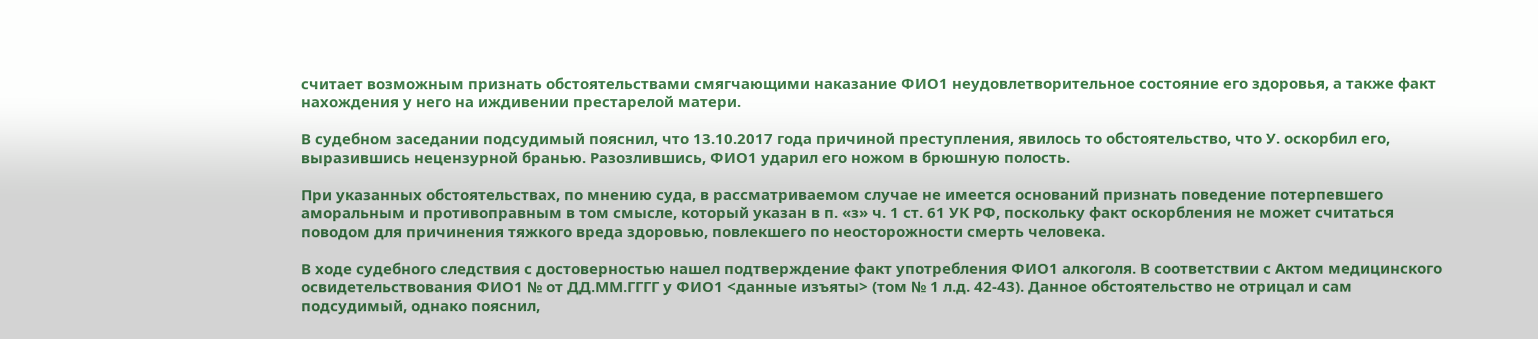считает возможным признать обстоятельствами смягчающими наказание ФИО1 неудовлетворительное состояние его здоровья, а также факт нахождения у него на иждивении престарелой матери.

В судебном заседании подсудимый пояснил, что 13.10.2017 года причиной преступления, явилось то обстоятельство, что У. оскорбил его, выразившись нецензурной бранью. Разозлившись, ФИО1 ударил его ножом в брюшную полость.

При указанных обстоятельствах, по мнению суда, в рассматриваемом случае не имеется оснований признать поведение потерпевшего аморальным и противоправным в том смысле, который указан в п. «з» ч. 1 ст. 61 УК РФ, поскольку факт оскорбления не может считаться поводом для причинения тяжкого вреда здоровью, повлекшего по неосторожности смерть человека.

В ходе судебного следствия с достоверностью нашел подтверждение факт употребления ФИО1 алкоголя. В соответствии с Актом медицинского освидетельствования ФИО1 № от ДД.ММ.ГГГГ у ФИО1 <данные изъяты> (том № 1 л.д. 42-43). Данное обстоятельство не отрицал и сам подсудимый, однако пояснил,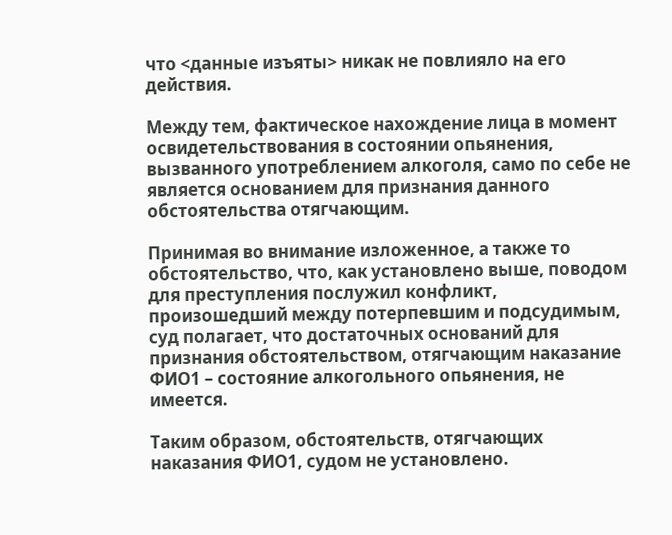что <данные изъяты> никак не повлияло на его действия.

Между тем, фактическое нахождение лица в момент освидетельствования в состоянии опьянения, вызванного употреблением алкоголя, само по себе не является основанием для признания данного обстоятельства отягчающим.

Принимая во внимание изложенное, а также то обстоятельство, что, как установлено выше, поводом для преступления послужил конфликт, произошедший между потерпевшим и подсудимым, суд полагает, что достаточных оснований для признания обстоятельством, отягчающим наказание ФИО1 – состояние алкогольного опьянения, не имеется.

Таким образом, обстоятельств, отягчающих наказания ФИО1, судом не установлено.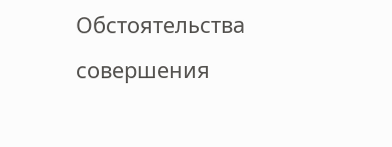Обстоятельства совершения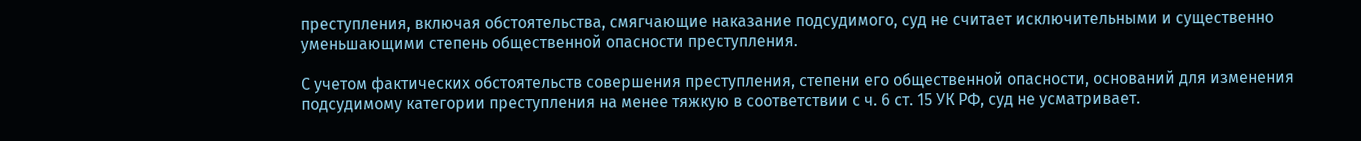преступления, включая обстоятельства, смягчающие наказание подсудимого, суд не считает исключительными и существенно уменьшающими степень общественной опасности преступления.

С учетом фактических обстоятельств совершения преступления, степени его общественной опасности, оснований для изменения подсудимому категории преступления на менее тяжкую в соответствии с ч. 6 ст. 15 УК РФ, суд не усматривает.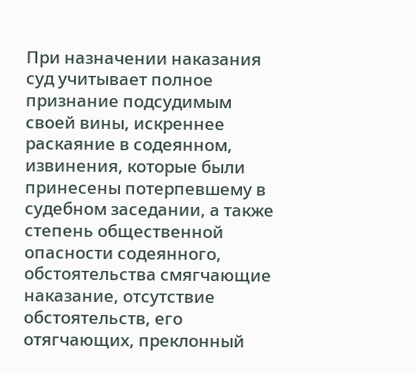При назначении наказания суд учитывает полное признание подсудимым своей вины, искреннее раскаяние в содеянном, извинения, которые были принесены потерпевшему в судебном заседании, а также степень общественной опасности содеянного, обстоятельства смягчающие наказание, отсутствие обстоятельств, его отягчающих, преклонный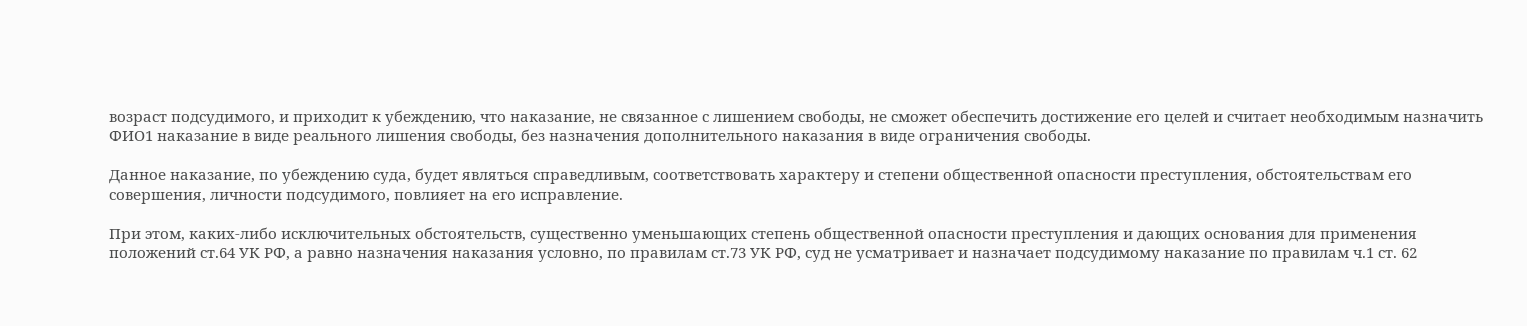возраст подсудимого, и приходит к убеждению, что наказание, не связанное с лишением свободы, не сможет обеспечить достижение его целей и считает необходимым назначить ФИО1 наказание в виде реального лишения свободы, без назначения дополнительного наказания в виде ограничения свободы.

Данное наказание, по убеждению суда, будет являться справедливым, соответствовать характеру и степени общественной опасности преступления, обстоятельствам его совершения, личности подсудимого, повлияет на его исправление.

При этом, каких-либо исключительных обстоятельств, существенно уменьшающих степень общественной опасности преступления и дающих основания для применения положений ст.64 УК РФ, а равно назначения наказания условно, по правилам ст.73 УК РФ, суд не усматривает и назначает подсудимому наказание по правилам ч.1 ст. 62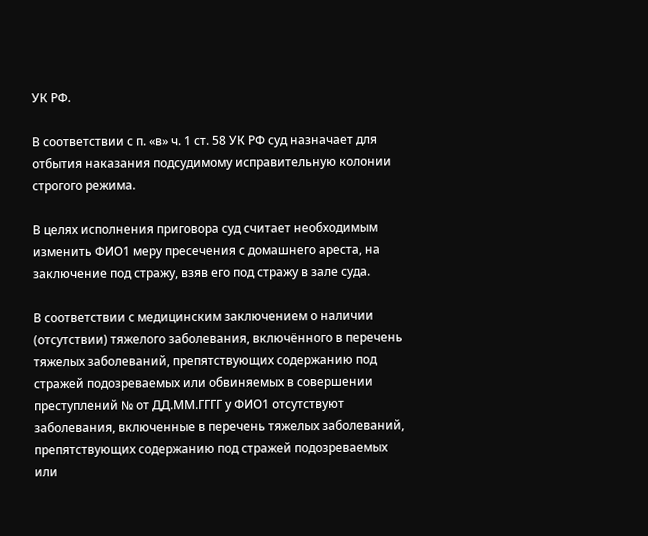УК РФ.

В соответствии с п. «в» ч. 1 ст. 58 УК РФ суд назначает для отбытия наказания подсудимому исправительную колонии строгого режима.

В целях исполнения приговора суд считает необходимым изменить ФИО1 меру пресечения с домашнего ареста, на заключение под стражу, взяв его под стражу в зале суда.

В соответствии с медицинским заключением о наличии (отсутствии) тяжелого заболевания, включённого в перечень тяжелых заболеваний, препятствующих содержанию под стражей подозреваемых или обвиняемых в совершении преступлений № от ДД.ММ.ГГГГ у ФИО1 отсутствуют заболевания, включенные в перечень тяжелых заболеваний, препятствующих содержанию под стражей подозреваемых или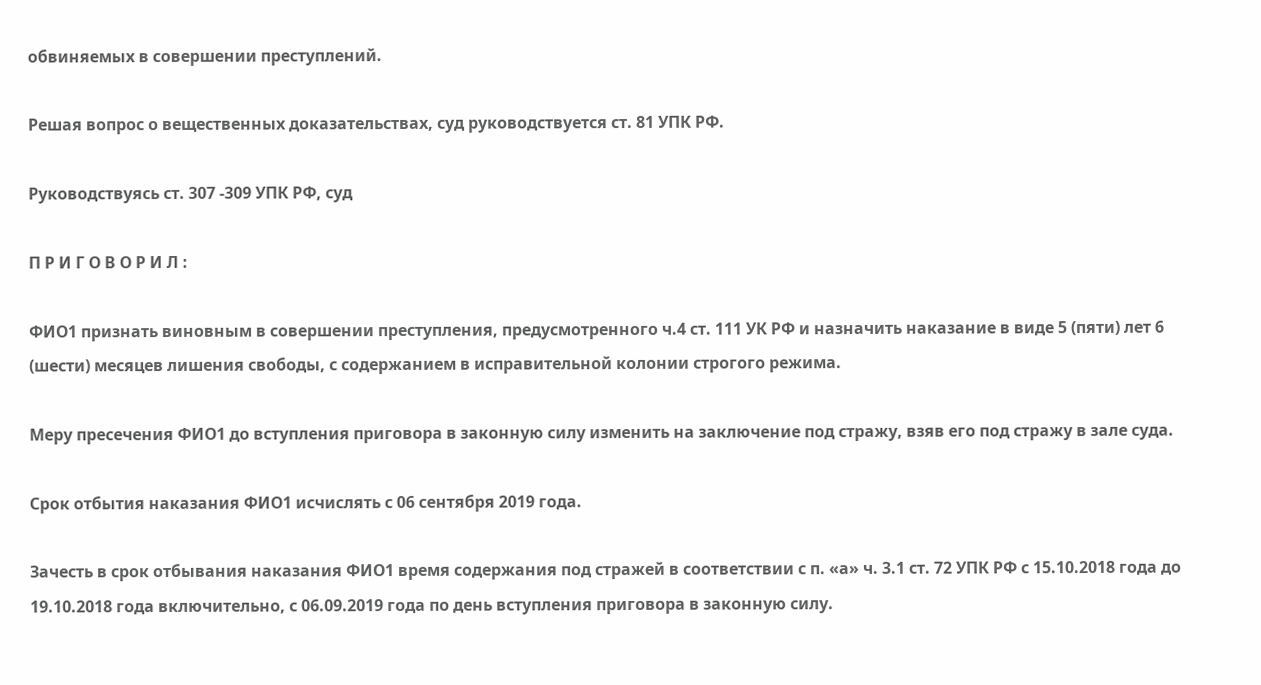обвиняемых в совершении преступлений.

Решая вопрос о вещественных доказательствах, суд руководствуется ст. 81 УПК РФ.

Руководствуясь ст. 307 -309 УПК РФ, суд

П Р И Г О В О Р И Л :

ФИО1 признать виновным в совершении преступления, предусмотренного ч.4 ст. 111 УК РФ и назначить наказание в виде 5 (пяти) лет 6 (шести) месяцев лишения свободы, с содержанием в исправительной колонии строгого режима.

Меру пресечения ФИО1 до вступления приговора в законную силу изменить на заключение под стражу, взяв его под стражу в зале суда.

Срок отбытия наказания ФИО1 исчислять с 06 сентября 2019 года.

Зачесть в срок отбывания наказания ФИО1 время содержания под стражей в соответствии с п. «а» ч. 3.1 ст. 72 УПК РФ с 15.10.2018 года до 19.10.2018 года включительно, с 06.09.2019 года по день вступления приговора в законную силу.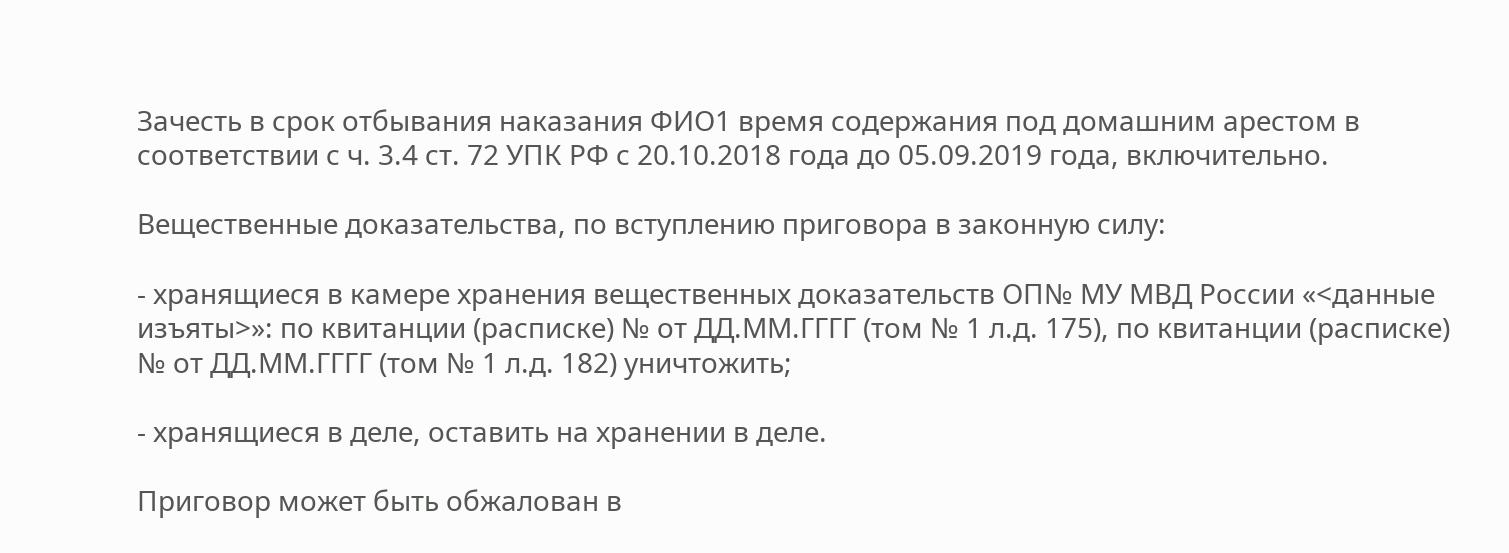Зачесть в срок отбывания наказания ФИО1 время содержания под домашним арестом в соответствии с ч. 3.4 ст. 72 УПК РФ с 20.10.2018 года до 05.09.2019 года, включительно.

Вещественные доказательства, по вступлению приговора в законную силу:

- хранящиеся в камере хранения вещественных доказательств ОП№ МУ МВД России «<данные изъяты>»: по квитанции (расписке) № от ДД.ММ.ГГГГ (том № 1 л.д. 175), по квитанции (расписке) № от ДД.ММ.ГГГГ (том № 1 л.д. 182) уничтожить;

- хранящиеся в деле, оставить на хранении в деле.

Приговор может быть обжалован в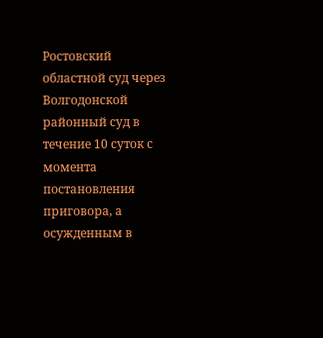Ростовский областной суд через Волгодонской районный суд в течение 10 суток с момента постановления приговора, а осужденным в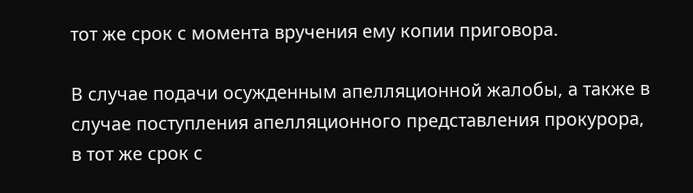тот же срок с момента вручения ему копии приговора.

В случае подачи осужденным апелляционной жалобы, а также в случае поступления апелляционного представления прокурора, в тот же срок с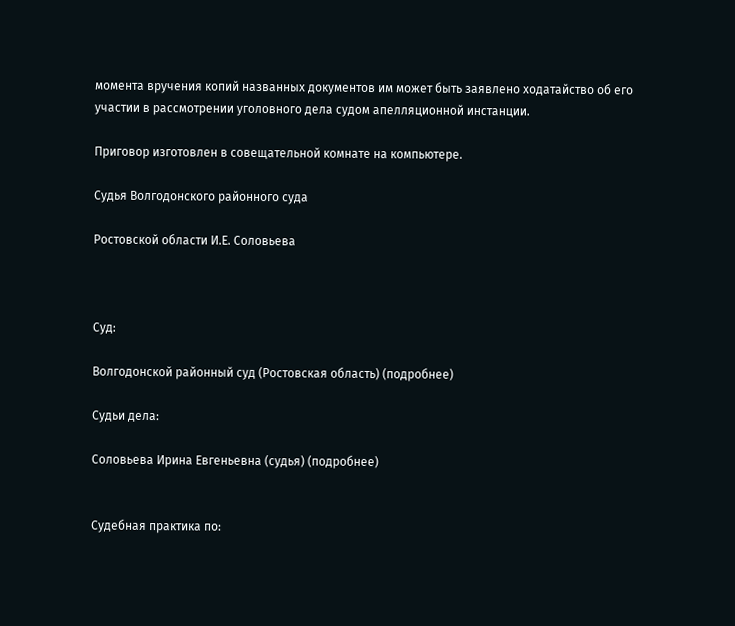момента вручения копий названных документов им может быть заявлено ходатайство об его участии в рассмотрении уголовного дела судом апелляционной инстанции.

Приговор изготовлен в совещательной комнате на компьютере.

Судья Волгодонского районного суда

Ростовской области И.Е. Соловьева



Суд:

Волгодонской районный суд (Ростовская область) (подробнее)

Судьи дела:

Соловьева Ирина Евгеньевна (судья) (подробнее)


Судебная практика по: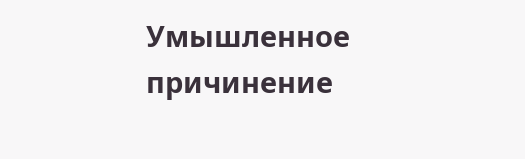Умышленное причинение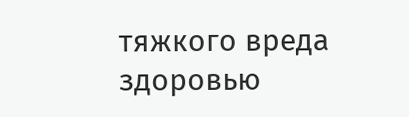тяжкого вреда здоровью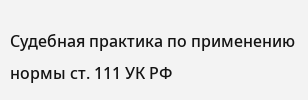Судебная практика по применению нормы ст. 111 УК РФ